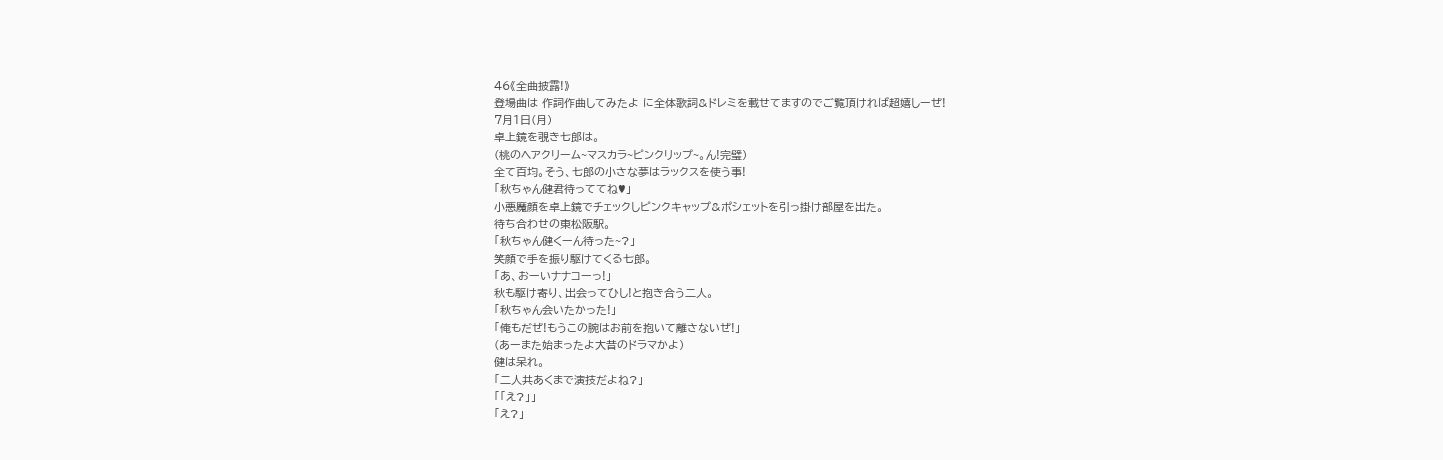46《全曲披露!》
登場曲は 作詞作曲してみたよ に全体歌詞&ドレミを載せてますのでご覧頂ければ超嬉しーぜ!
7月1日(月)
卓上鏡を覗き七郎は。
(桃のヘアクリーム~マスカラ~ピンクリップ~。ん!完璧)
全て百均。そう、七郎の小さな夢はラックスを使う事!
「秋ちゃん健君待っててね♥」
小悪魔顔を卓上鏡でチェックしピンクキャップ&ポシェットを引っ掛け部屋を出た。
待ち合わせの東松阪駅。
「秋ちゃん健くーん待った~?」
笑顔で手を振り駆けてくる七郎。
「あ、おーいナナコーっ!」
秋も駆け寄り、出会ってひし!と抱き合う二人。
「秋ちゃん会いたかった!」
「俺もだぜ!もうこの腕はお前を抱いて離さないぜ!」
(あーまた始まったよ大昔のドラマかよ)
健は呆れ。
「二人共あくまで演技だよね?」
「「え?」」
「え?」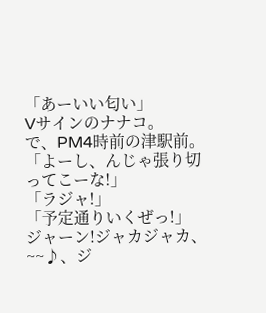「あーいい匂い」
Vサインのナナコ。
で、PM4時前の津駅前。
「よーし、んじゃ張り切ってこーな!」
「ラジャ!」
「予定通りいくぜっ!」
ジャーン!ジャカジャカ、~~♪、ジ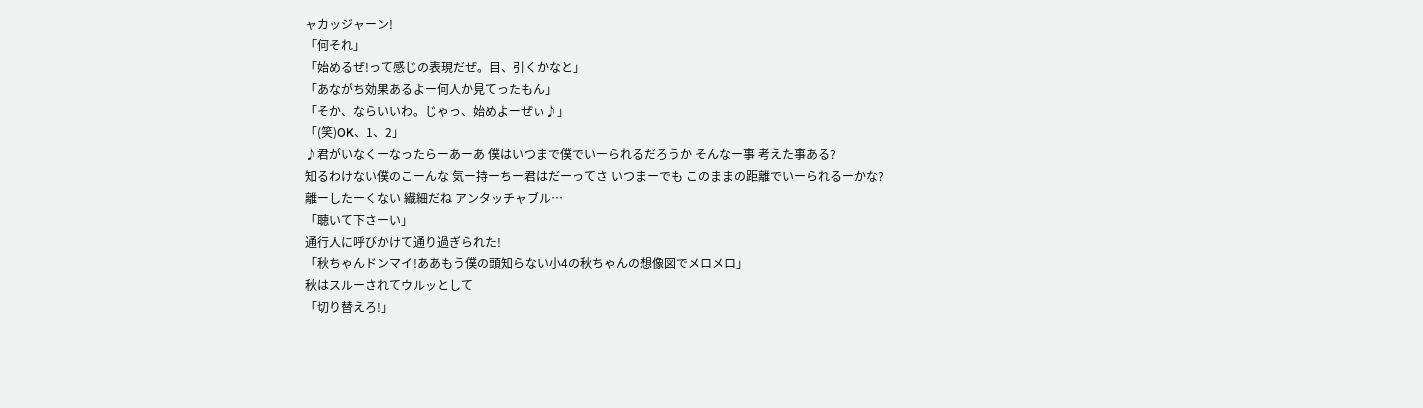ャカッジャーン!
「何それ」
「始めるぜ!って感じの表現だぜ。目、引くかなと」
「あながち効果あるよー何人か見てったもん」
「そか、ならいいわ。じゃっ、始めよーぜぃ♪」
「(笑)OK、1、2」
♪君がいなくーなったらーあーあ 僕はいつまで僕でいーられるだろうか そんなー事 考えた事ある?
知るわけない僕のこーんな 気ー持ーちー君はだーってさ いつまーでも このままの距離でいーられるーかな?
離ーしたーくない 繊細だね アンタッチャブル…
「聴いて下さーい」
通行人に呼びかけて通り過ぎられた!
「秋ちゃんドンマイ!ああもう僕の頭知らない小4の秋ちゃんの想像図でメロメロ」
秋はスルーされてウルッとして
「切り替えろ!」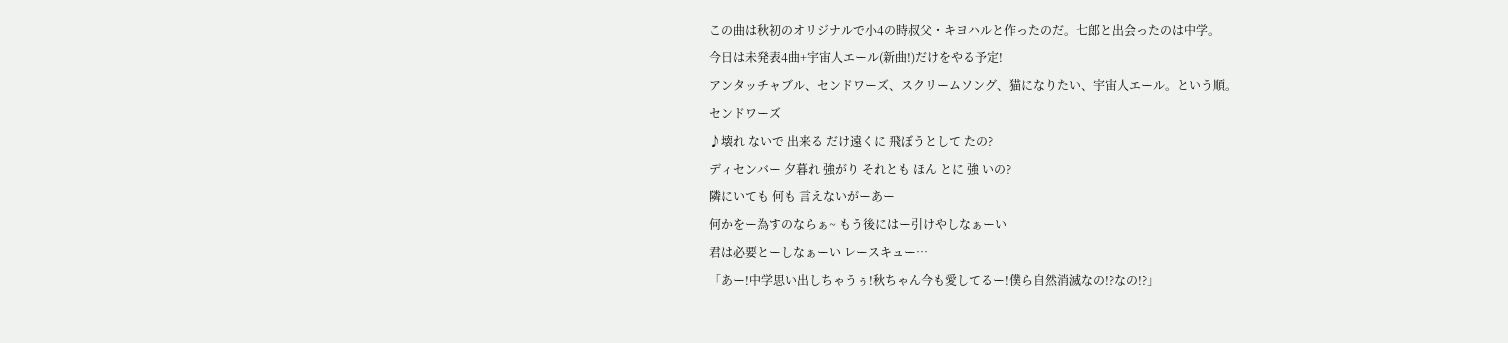この曲は秋初のオリジナルで小4の時叔父・キヨハルと作ったのだ。七郎と出会ったのは中学。
今日は未発表4曲+宇宙人エール(新曲!)だけをやる予定!
アンタッチャブル、センドワーズ、スクリームソング、猫になりたい、宇宙人エール。という順。
センドワーズ
♪壊れ ないで 出来る だけ遠くに 飛ぼうとして たの?
ディセンバー 夕暮れ 強がり それとも ほん とに 強 いの?
隣にいても 何も 言えないがーあー
何かをー為すのならぁ~ もう後にはー引けやしなぁーい
君は必要とーしなぁーい レースキュー…
「あー!中学思い出しちゃうぅ!秋ちゃん今も愛してるー!僕ら自然消滅なの!?なの!?」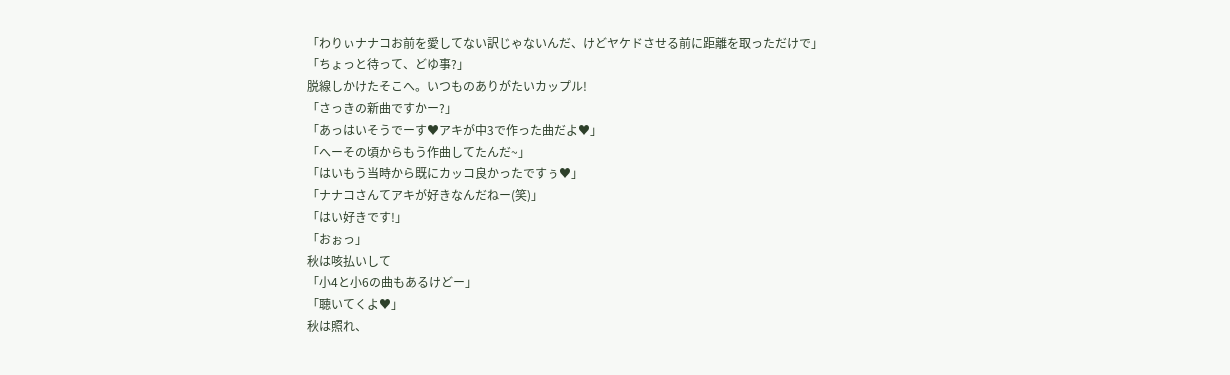「わりぃナナコお前を愛してない訳じゃないんだ、けどヤケドさせる前に距離を取っただけで」
「ちょっと待って、どゆ事?」
脱線しかけたそこへ。いつものありがたいカップル!
「さっきの新曲ですかー?」
「あっはいそうでーす♥アキが中3で作った曲だよ♥」
「へーその頃からもう作曲してたんだ~」
「はいもう当時から既にカッコ良かったですぅ♥」
「ナナコさんてアキが好きなんだねー(笑)」
「はい好きです!」
「おぉっ」
秋は咳払いして
「小4と小6の曲もあるけどー」
「聴いてくよ♥」
秋は照れ、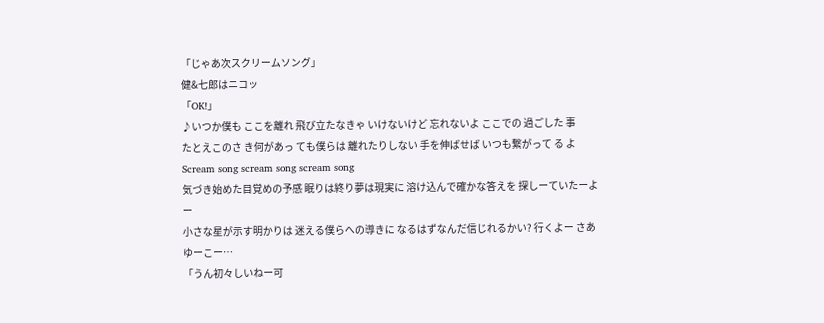「じゃあ次スクリームソング」
健&七郎はニコッ
「OK!」
♪いつか僕も ここを離れ 飛び立たなきゃ いけないけど 忘れないよ ここでの 過ごした 事
たとえこのさ き何があっ ても僕らは 離れたりしない 手を伸ばせば いつも繋がって る よ
Scream song scream song scream song
気づき始めた目覚めの予感 眠りは終り夢は現実に 溶け込んで確かな答えを 探しーていたーよー
小さな星が示す明かりは 迷える僕らへの導きに なるはずなんだ信じれるかい? 行くよー さあゆーこー…
「うん初々しいねー可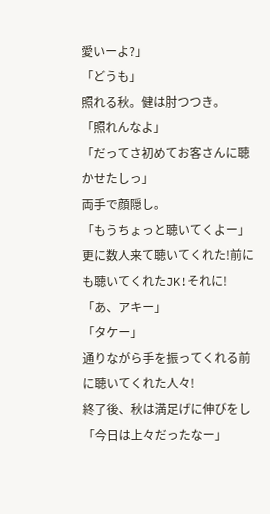愛いーよ?」
「どうも」
照れる秋。健は肘つつき。
「照れんなよ」
「だってさ初めてお客さんに聴かせたしっ」
両手で顔隠し。
「もうちょっと聴いてくよー」
更に数人来て聴いてくれた!前にも聴いてくれたJK!それに!
「あ、アキー」
「タケー」
通りながら手を振ってくれる前に聴いてくれた人々!
終了後、秋は満足げに伸びをし
「今日は上々だったなー」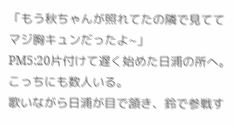「もう秋ちゃんが照れてたの隣で見ててマジ胸キュンだったよ~」
PM5:20片付けて遅く始めた日浦の所へ。こっちにも数人いる。
歌いながら日浦が目で頷き、鈴で参戦す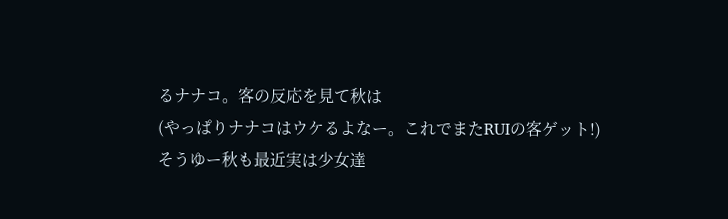るナナコ。客の反応を見て秋は
(やっぱりナナコはウケるよなー。これでまたRUIの客ゲット!)
そうゆー秋も最近実は少女達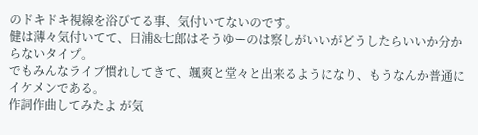のドキドキ視線を浴びてる事、気付いてないのです。
健は薄々気付いてて、日浦&七郎はそうゆーのは察しがいいがどうしたらいいか分からないタイプ。
でもみんなライブ慣れしてきて、颯爽と堂々と出来るようになり、もうなんか普通にイケメンである。
作詞作曲してみたよ が気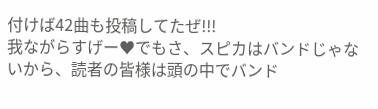付けば42曲も投稿してたぜ!!!
我ながらすげー♥でもさ、スピカはバンドじゃないから、読者の皆様は頭の中でバンド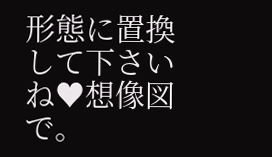形態に置換して下さいね♥想像図で。